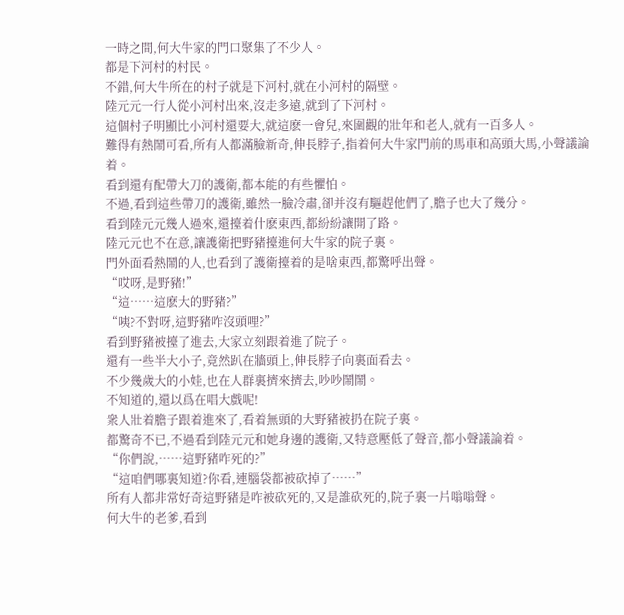一時之間,何大牛家的門口聚集了不少人。
都是下河村的村民。
不錯,何大牛所在的村子就是下河村,就在小河村的隔壁。
陸元元一行人從小河村出來,沒走多遠,就到了下河村。
這個村子明顯比小河村還要大,就這麽一會兒,來圍觀的壯年和老人,就有一百多人。
難得有熱鬧可看,所有人都滿臉新奇,伸長脖子,指着何大牛家門前的馬車和高頭大馬,小聲議論着。
看到還有配帶大刀的護衛,都本能的有些懼怕。
不過,看到這些帶刀的護衛,雖然一臉冷肅,卻并沒有驅趕他們了,膽子也大了幾分。
看到陸元元幾人過來,還擡着什麽東西,都紛紛讓開了路。
陸元元也不在意,讓護衛把野豬擡進何大牛家的院子裏。
門外面看熱鬧的人,也看到了護衛擡着的是啥東西,都驚呼出聲。
“哎呀,是野豬!”
“這……這麽大的野豬?”
“咦?不對呀,這野豬咋沒頭哩?”
看到野豬被擡了進去,大家立刻跟着進了院子。
還有一些半大小子,竟然趴在牆頭上,伸長脖子向裏面看去。
不少幾歲大的小娃,也在人群裏擠來擠去,吵吵鬧鬧。
不知道的,還以爲在唱大戲呢!
衆人壯着膽子跟着進來了,看着無頭的大野豬被扔在院子裏。
都驚奇不已,不過看到陸元元和她身邊的護衛,又特意壓低了聲音,都小聲議論着。
“你們說,……這野豬咋死的?”
“這咱們哪裏知道?你看,連腦袋都被砍掉了……”
所有人都非常好奇這野豬是咋被砍死的,又是誰砍死的,院子裏一片嗡嗡聲。
何大牛的老爹,看到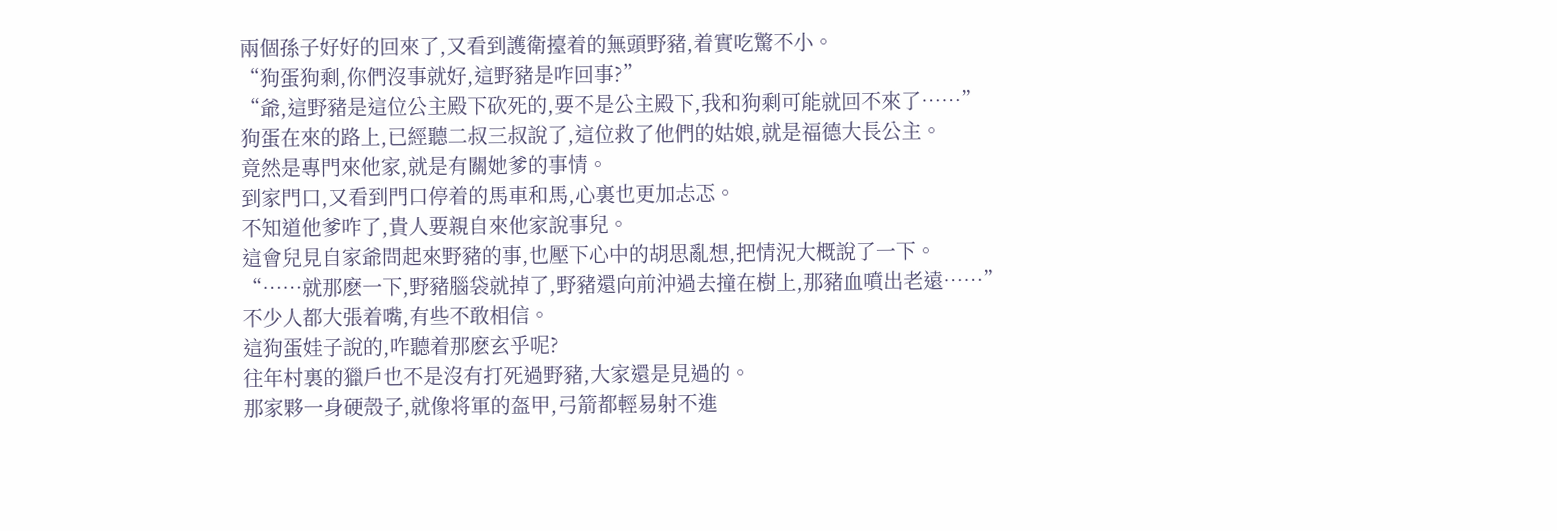兩個孫子好好的回來了,又看到護衛擡着的無頭野豬,着實吃驚不小。
“狗蛋狗剩,你們沒事就好,這野豬是咋回事?”
“爺,這野豬是這位公主殿下砍死的,要不是公主殿下,我和狗剩可能就回不來了……”
狗蛋在來的路上,已經聽二叔三叔說了,這位救了他們的姑娘,就是福德大長公主。
竟然是專門來他家,就是有關她爹的事情。
到家門口,又看到門口停着的馬車和馬,心裏也更加忐忑。
不知道他爹咋了,貴人要親自來他家說事兒。
這會兒見自家爺問起來野豬的事,也壓下心中的胡思亂想,把情況大概說了一下。
“……就那麽一下,野豬腦袋就掉了,野豬還向前沖過去撞在樹上,那豬血噴出老遠……”
不少人都大張着嘴,有些不敢相信。
這狗蛋娃子說的,咋聽着那麽玄乎呢?
往年村裏的獵戶也不是沒有打死過野豬,大家還是見過的。
那家夥一身硬殼子,就像将軍的盔甲,弓箭都輕易射不進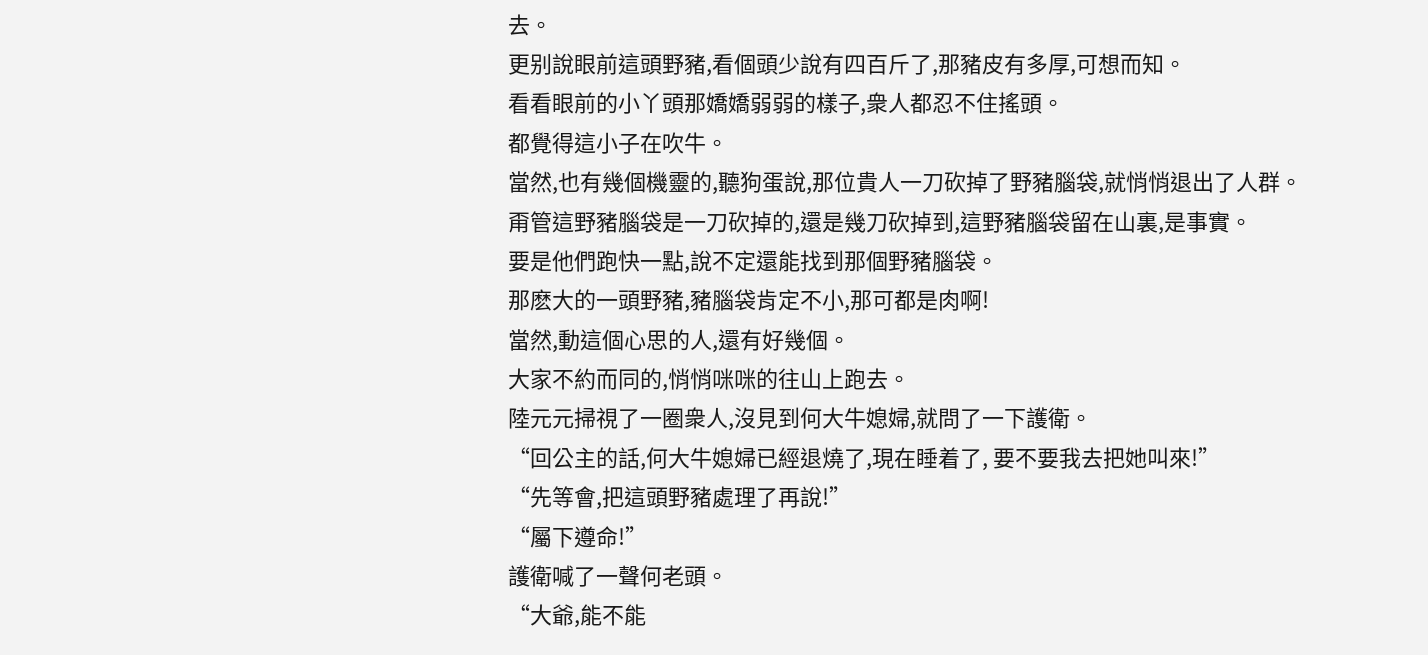去。
更别說眼前這頭野豬,看個頭少說有四百斤了,那豬皮有多厚,可想而知。
看看眼前的小丫頭那嬌嬌弱弱的樣子,衆人都忍不住搖頭。
都覺得這小子在吹牛。
當然,也有幾個機靈的,聽狗蛋說,那位貴人一刀砍掉了野豬腦袋,就悄悄退出了人群。
甭管這野豬腦袋是一刀砍掉的,還是幾刀砍掉到,這野豬腦袋留在山裏,是事實。
要是他們跑快一點,說不定還能找到那個野豬腦袋。
那麽大的一頭野豬,豬腦袋肯定不小,那可都是肉啊!
當然,動這個心思的人,還有好幾個。
大家不約而同的,悄悄咪咪的往山上跑去。
陸元元掃視了一圈衆人,沒見到何大牛媳婦,就問了一下護衛。
“回公主的話,何大牛媳婦已經退燒了,現在睡着了, 要不要我去把她叫來!”
“先等會,把這頭野豬處理了再說!”
“屬下遵命!”
護衛喊了一聲何老頭。
“大爺,能不能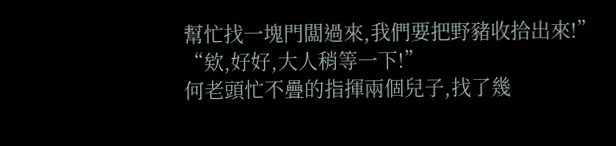幫忙找一塊門闆過來,我們要把野豬收拾出來!”
“欸,好好,大人稍等一下!”
何老頭忙不疊的指揮兩個兒子,找了幾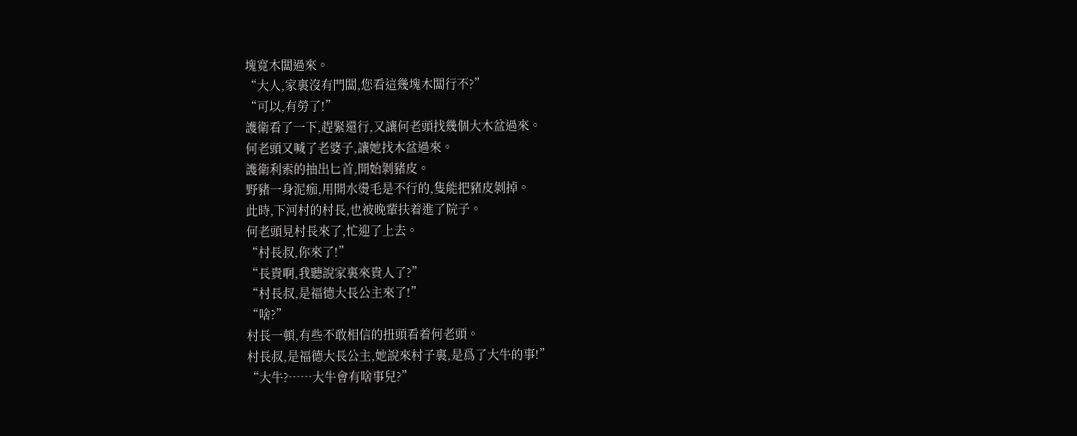塊寬木闆過來。
“大人,家裏沒有門闆,您看這幾塊木闆行不?”
“可以,有勞了!”
護衛看了一下,趕緊還行,又讓何老頭找幾個大木盆過來。
何老頭又喊了老婆子,讓她找木盆過來。
護衛利索的抽出匕首,開始剝豬皮。
野豬一身泥痂,用開水燙毛是不行的,隻能把豬皮剝掉。
此時,下河村的村長,也被晚輩扶着進了院子。
何老頭見村長來了,忙迎了上去。
“村長叔,你來了!”
“長貴啊,我聽說家裏來貴人了?”
“村長叔,是福德大長公主來了!”
“啥?”
村長一頓,有些不敢相信的扭頭看着何老頭。
村長叔,是福德大長公主,她說來村子裏,是爲了大牛的事!”
“大牛?……大牛會有啥事兒?”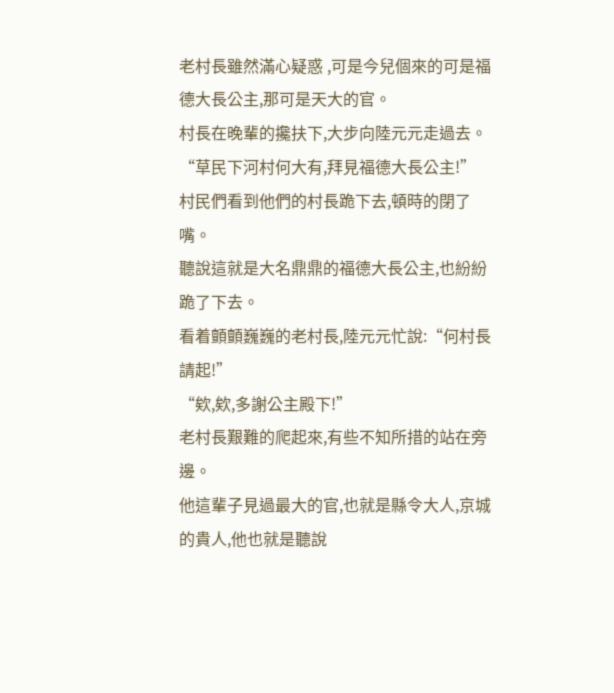老村長雖然滿心疑惑 ,可是今兒個來的可是福德大長公主,那可是天大的官。
村長在晚輩的攙扶下,大步向陸元元走過去。
“草民下河村何大有,拜見福德大長公主!”
村民們看到他們的村長跪下去,頓時的閉了嘴。
聽說這就是大名鼎鼎的福德大長公主,也紛紛跪了下去。
看着顫顫巍巍的老村長,陸元元忙說:“何村長請起!”
“欸,欸,多謝公主殿下!”
老村長艱難的爬起來,有些不知所措的站在旁邊。
他這輩子見過最大的官,也就是縣令大人,京城的貴人,他也就是聽說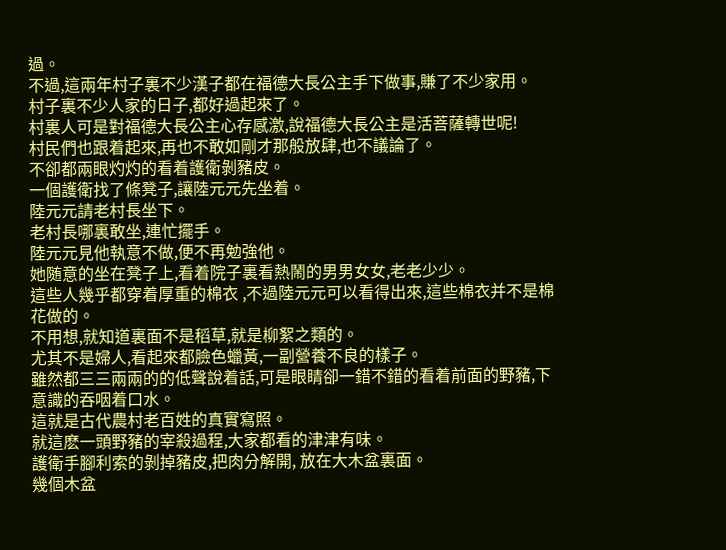過。
不過,這兩年村子裏不少漢子都在福德大長公主手下做事,賺了不少家用。
村子裏不少人家的日子,都好過起來了。
村裏人可是對福德大長公主心存感激,說福德大長公主是活菩薩轉世呢!
村民們也跟着起來,再也不敢如剛才那般放肆,也不議論了。
不卻都兩眼灼灼的看着護衛剝豬皮。
一個護衛找了條凳子,讓陸元元先坐着。
陸元元請老村長坐下。
老村長哪裏敢坐,連忙擺手。
陸元元見他執意不做,便不再勉強他。
她随意的坐在凳子上,看着院子裏看熱鬧的男男女女,老老少少。
這些人幾乎都穿着厚重的棉衣 ,不過陸元元可以看得出來,這些棉衣并不是棉花做的。
不用想,就知道裏面不是稻草,就是柳絮之類的。
尤其不是婦人,看起來都臉色蠟黃,一副營養不良的樣子。
雖然都三三兩兩的的低聲說着話,可是眼睛卻一錯不錯的看着前面的野豬,下意識的吞咽着口水。
這就是古代農村老百姓的真實寫照。
就這麽一頭野豬的宰殺過程,大家都看的津津有味。
護衛手腳利索的剝掉豬皮,把肉分解開, 放在大木盆裏面。
幾個木盆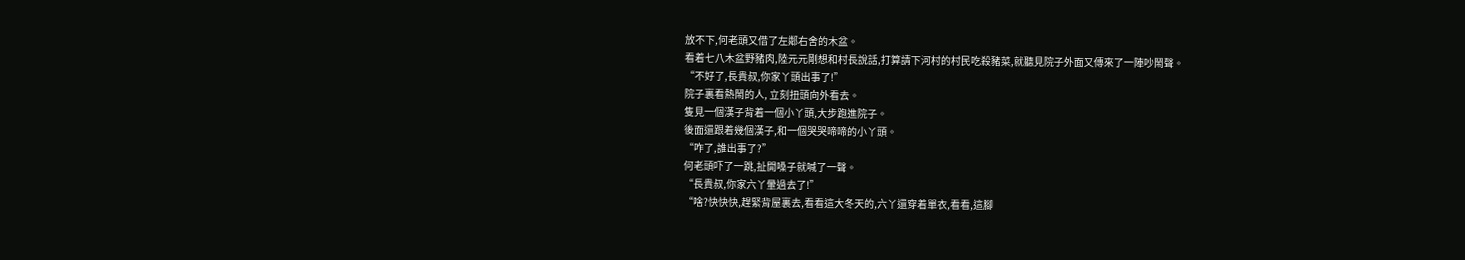放不下,何老頭又借了左鄰右舍的木盆。
看着七八木盆野豬肉,陸元元剛想和村長說話,打算請下河村的村民吃殺豬菜,就聽見院子外面又傳來了一陣吵鬧聲。
“不好了,長貴叔,你家丫頭出事了!”
院子裏看熱鬧的人, 立刻扭頭向外看去。
隻見一個漢子背着一個小丫頭,大步跑進院子。
後面還跟着幾個漢子,和一個哭哭啼啼的小丫頭。
“咋了,誰出事了?”
何老頭吓了一跳,扯開嗓子就喊了一聲。
“長貴叔,你家六丫暈過去了!”
“啥?快快快,趕緊背屋裏去,看看這大冬天的,六丫還穿着單衣,看看,這腳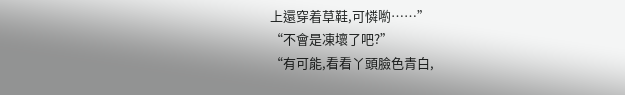上還穿着草鞋,可憐喲……”
“不會是凍壞了吧?”
“有可能,看看丫頭臉色青白,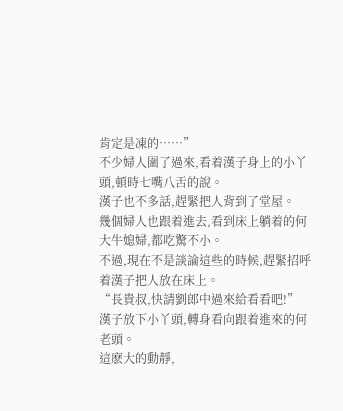肯定是凍的……”
不少婦人圍了過來,看着漢子身上的小丫頭,頓時七嘴八舌的說。
漢子也不多話,趕緊把人背到了堂屋。
幾個婦人也跟着進去,看到床上躺着的何大牛媳婦,都吃驚不小。
不過,現在不是談論這些的時候,趕緊招呼着漢子把人放在床上。
“長貴叔,快請劉郎中過來給看看吧!”
漢子放下小丫頭,轉身看向跟着進來的何老頭。
這麽大的動靜,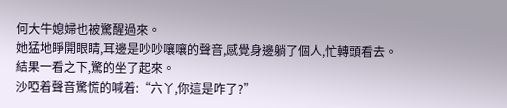何大牛媳婦也被驚醒過來。
她猛地睜開眼睛,耳邊是吵吵嚷嚷的聲音,感覺身邊躺了個人,忙轉頭看去。
結果一看之下,驚的坐了起來。
沙啞着聲音驚慌的喊着:“六丫,你這是咋了?”